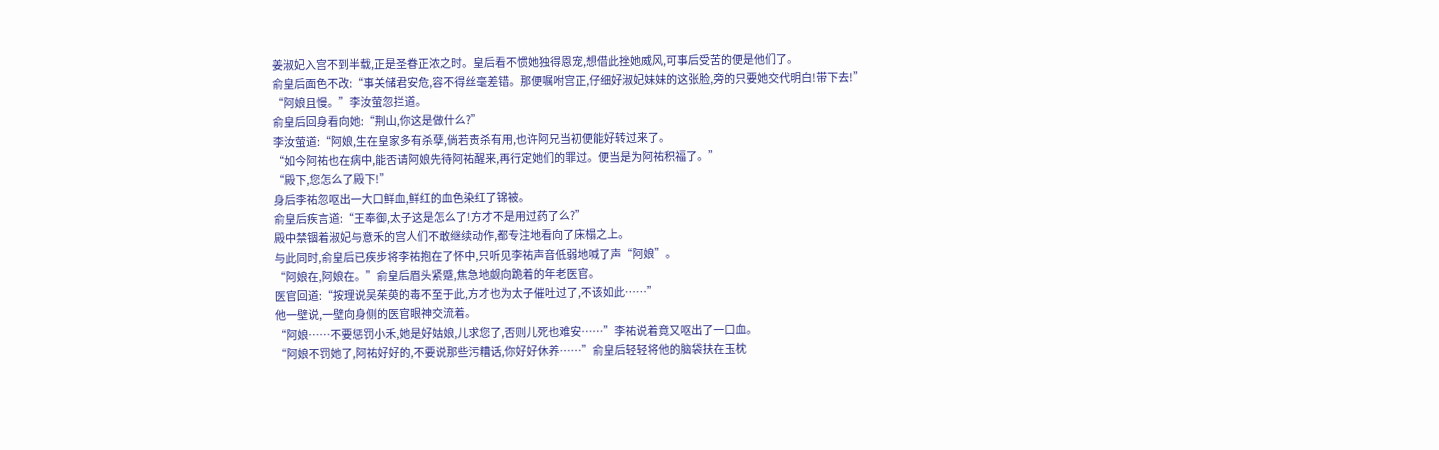姜淑妃入宫不到半载,正是圣眷正浓之时。皇后看不惯她独得恩宠,想借此挫她威风,可事后受苦的便是他们了。
俞皇后面色不改:“事关储君安危,容不得丝毫差错。那便嘱咐宫正,仔细好淑妃妹妹的这张脸,旁的只要她交代明白!带下去!”
“阿娘且慢。”李汝萤忽拦道。
俞皇后回身看向她:“荆山,你这是做什么?”
李汝萤道:“阿娘,生在皇家多有杀孽,倘若责杀有用,也许阿兄当初便能好转过来了。
“如今阿祐也在病中,能否请阿娘先待阿祐醒来,再行定她们的罪过。便当是为阿祐积福了。”
“殿下,您怎么了殿下!”
身后李祐忽呕出一大口鲜血,鲜红的血色染红了锦被。
俞皇后疾言道:“王奉御,太子这是怎么了!方才不是用过药了么?”
殿中禁锢着淑妃与意禾的宫人们不敢继续动作,都专注地看向了床榻之上。
与此同时,俞皇后已疾步将李祐抱在了怀中,只听见李祐声音低弱地喊了声“阿娘”。
“阿娘在,阿娘在。”俞皇后眉头紧蹙,焦急地觑向跪着的年老医官。
医官回道:“按理说吴茱萸的毒不至于此,方才也为太子催吐过了,不该如此……”
他一壁说,一壁向身侧的医官眼神交流着。
“阿娘……不要惩罚小禾,她是好姑娘,儿求您了,否则儿死也难安……”李祐说着竟又呕出了一口血。
“阿娘不罚她了,阿祐好好的,不要说那些污糟话,你好好休养……”俞皇后轻轻将他的脑袋扶在玉枕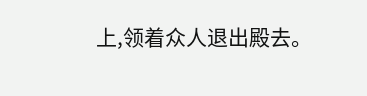上,领着众人退出殿去。